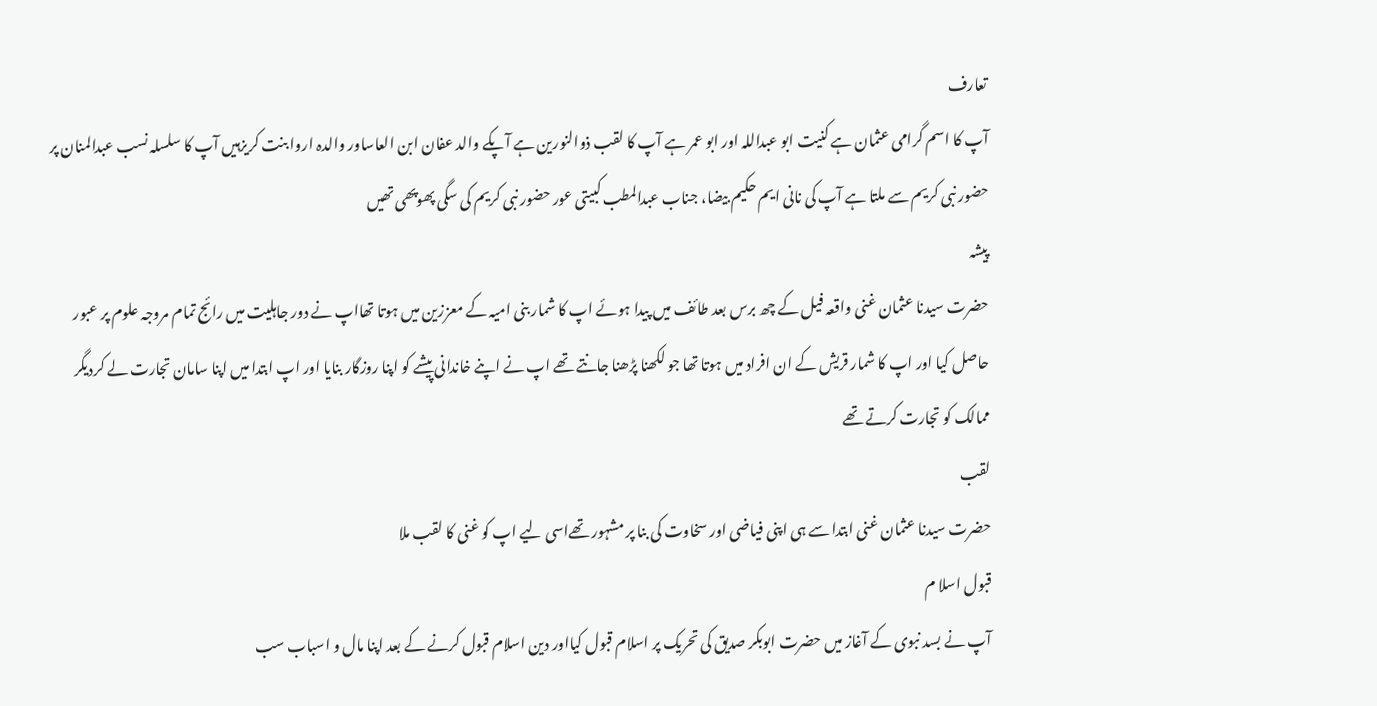تعارف
آپ کا اسم گرامی عثمان ہے کنیت ابو عبداللہ اور ابو عمر ہے آپ کا لقب ذوالنورین ہے آپکے والد عفان ابن العاساور والدہ اروا بنت کریزہیں آپ کا سلسلہ نسب عبدالمنان پر حضور نبی کریم سے ملتا ہے آپ کی نانی ایم حکیم بیضا، جناب عبدالمطب کبیتی عور حضور نبی کریم کی سگی پھوپھی تھیں
پیشہ
حضرت سیدنا عثمان غنی واقعہ فیل کے چھ برس بعد طائف میں پیدا ہوئے اپ کا شمار بنی امیہ کے معززین میں ہوتا تھااپ نے دور جاہلیت میں رائج تمام مروجہ علوم پر عبور حاصل کیا اور اپ کا شمار قریش کے ان افراد میں ہوتا تھا جو لکھنا پڑھنا جانتے تھے اپ نے اپنے خاندانی پیشے کو اپنا روزگار بنایا اور اپ ابتدا میں اپنا سامان تجارت لے کردیگر ممالک کو تجارت کرتے تھے
لقب
حضرت سیدنا عثمان غنی ابتدا سے ہی اپنی فیاضی اور سخاوت کی بنا پر مشہور تھےاسی لیے اپ کو غنی کا لقب ملا
قبول اسلا م
آپ نے بسد نبوی کے آغاز میں حضرت ابوبکر صدیق کی تحریک پر اسلام قبول کیااور دین اسلام قبول کرنے کے بعد اپنا مال و اسباب سب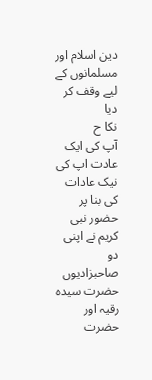دین اسلام اور مسلمانوں کے لیے وقف کر دیا
نکا ح
آپ کی ایک عادت اپ کی نیک عادات کی بنا پر حضور نبی کریم نے اپنی دو صاحبزادیوں حضرت سیدہ رقیہ اور حضرت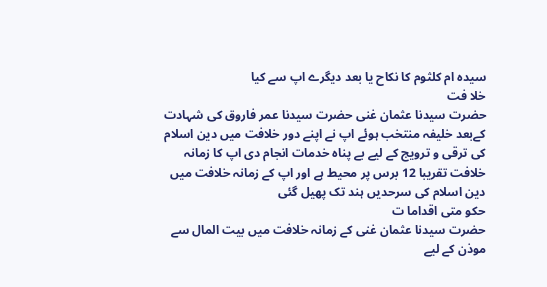سیدہ ام کلثوم کا نکاح یا بعد دیگرے اپ سے کیا
خلا فت
حضرت سیدنا عثمان غنی حضرت سیدنا عمر فاروق کی شہادت کےبعد خلیفہ منتخب ہوئے اپ نے اپنے دور خلافت میں دین اسلام کی ترقی و ترویج کے لیے بے پناہ خدمات انجام دی اپ کا زمانہ خلافت تقریبا 12 برس پر محیط ہے اور اپ کے زمانہ خلافت میں دین اسلام کی سرحدیں ہند تک پھیل گئی
حکو متی اقداما ت
حضرت سیدنا عثمان غنی کے زمانہ خلافت میں بیت المال سے موذن کے لیے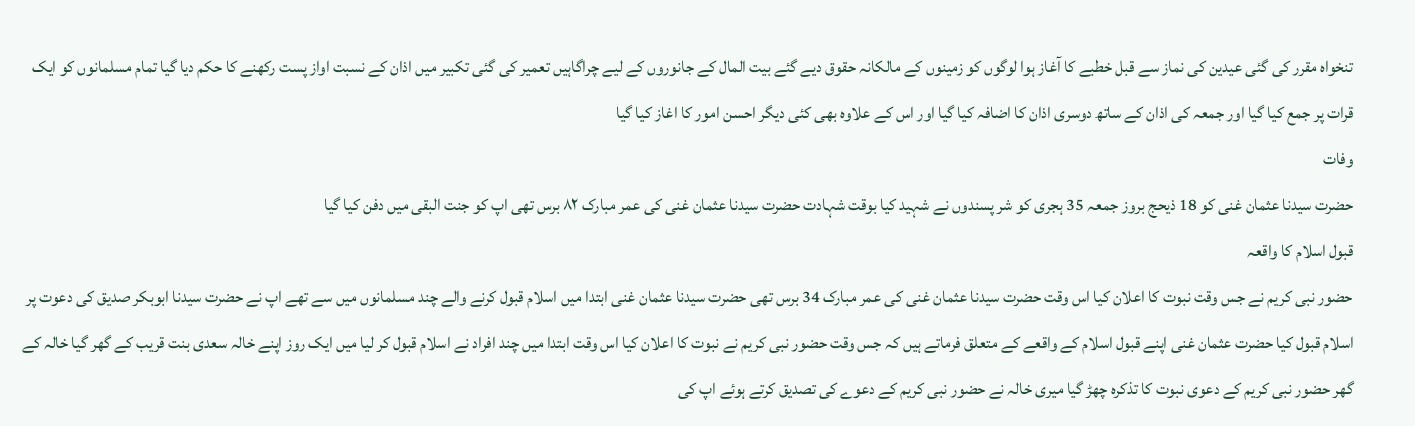تنخواہ مقرر کی گئی عیدین کی نماز سے قبل خطبے کا آغاز ہوا لوگوں کو زمینوں کے مالکانہ حقوق دیے گئے بیت المال کے جانوروں کے لیے چراگاہیں تعمیر کی گئی تکبیر میں اذان کے نسبت اواز پست رکھنے کا حکم دیا گیا تمام مسلمانوں کو ایک قرات پر جمع کیا گیا اور جمعہ کی اذان کے ساتھ دوسری اذان کا اضافہ کیا گیا اور اس کے علاوہ بھی کئی دیگر احسن امور کا اغاز کیا گیا
وفات
حضرت سیدنا عثمان غنی کو 18 ذیحج بروز جمعہ 35 ہجری کو شر پسندوں نے شہید کیا بوقت شہادت حضرت سیدنا عثمان غنی کی عمر مبارک ٨٢ برس تھی اپ کو جنت البقی میں دفن کیا گیا
قبول اسلام کا واقعہ
حضور نبی کریم نے جس وقت نبوت کا اعلان کیا اس وقت حضرت سیدنا عثمان غنی کی عمر مبارک 34 برس تھی حضرت سیدنا عثمان غنی ابتدا میں اسلام قبول کرنے والے چند مسلمانوں میں سے تھے اپ نے حضرت سیدنا ابوبکر صدیق کی دعوت پر اسلام قبول کیا حضرت عثمان غنی اپنے قبول اسلام کے واقعے کے متعلق فرماتے ہیں کہ جس وقت حضور نبی کریم نے نبوت کا اعلان کیا اس وقت ابتدا میں چند افراد نے اسلام قبول کر لیا میں ایک روز اپنے خالہ سعدی بنت قریب کے گھر گیا خالہ کے گھر حضور نبی کریم کے دعوی نبوت کا تذکرہ چھڑ گیا میری خالہ نے حضور نبی کریم کے دعوے کی تصدیق کرتے ہوئے اپ کی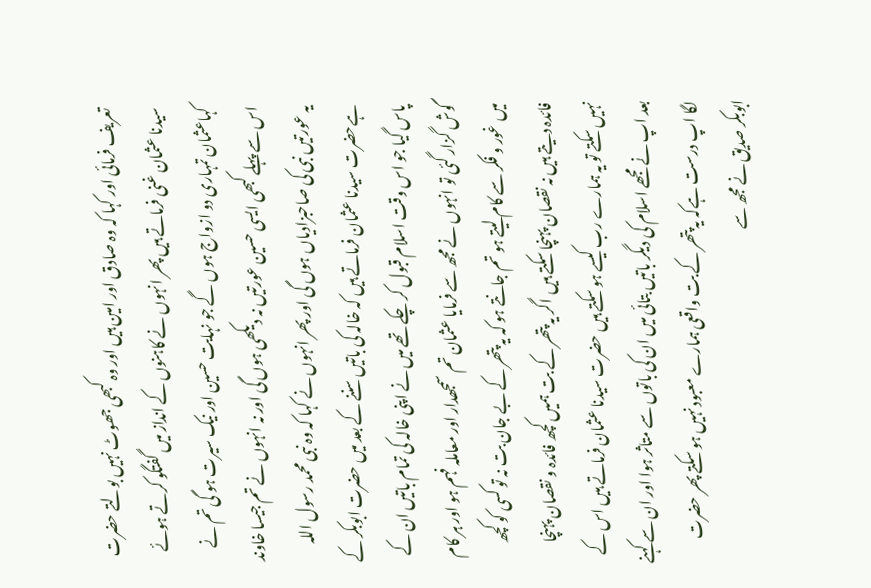تعریف فرمائی اور کہا کہ وہ صادق اور امین ہیں اور وہ کبھی جھوٹ نہیں بولتے حضرت سیدنا عثمان غنی فرماتے ہیں پھر انہوں نے کاہنوں کے انداز میں گفتگو کرتے ہوئے کہاعثمان تمہاری دو ازواج ہوں گے جو نہایت حسین اور نیک سیرت ہو گی تم نے اس سے پہلے کبھی ایسی حسین عورتیں نہ دیکھی ہوں گی اور نہ انہوں نے تم جیسا خاوند یہ عورتیں نبی کی صاحبزادیاں ہوں گی اور پھر انہوں نے کہا کہ وہ نبی محمد رسول اللہ ہےحضرت سیدنا عثمان فرماتے ہیں کہ خالہ کی باتیں سننے کے بعد میں حضرت ابوبکر کے پاس گیا جو اس وقت اسلام قبول کر چکے تھے میں نے اپنی خالہ کی تمام باتیں ان کے گوش گزار گئی تو انہوں نے مجھ سے فرمایا عثمان تم سمجھدار اور معاملہ فہم ہو اور ہر کام میں غور و فکر سے کام لیتے ہو تم جانتے ہو کہ یہ پتھر کے بے جان بت نہ تو کسی کو کچھ فائدہ دیتے ہیں نہ نقصان پہنچا سکتے ہیں اگر یہ پتھر کے بت ہمیں کچھ فائدہ و نقصان پہنچا نہیں سکتے تو یہ ہمارے رب کیسے ہو سکتے ہیں حضرت سیدنا عثمان فرماتے ہیں اس کے بعد اپ نے مجھے اسلام کی دیگر باتیں بتائی میں ان کی باتوں سے متاثر ہوا اور ان سے کہنے لگا اپ درست ہےکہ یہ پتھر کے بت واقعی ہمارے معبود نہیں ہو سکتے پھر حضرت ابوبکر صدیق نے مجھ سے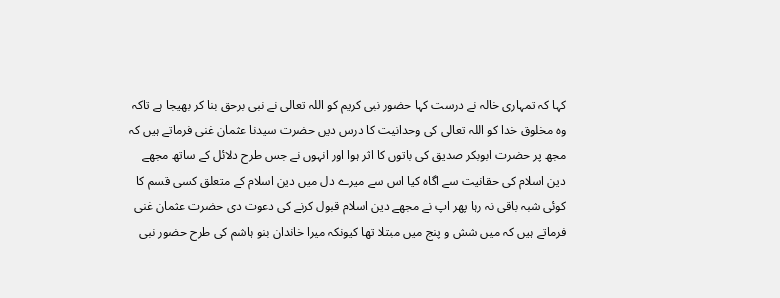کہا کہ تمہاری خالہ نے درست کہا حضور نبی کریم کو اللہ تعالی نے نبی برحق بنا کر بھیجا ہے تاکہ وہ مخلوق خدا کو اللہ تعالی کی وحدانیت کا درس دیں حضرت سیدنا عثمان غنی فرماتے ہیں کہ مجھ پر حضرت ابوبکر صدیق کی باتوں کا اثر ہوا اور انہوں نے جس طرح دلائل کے ساتھ مجھے دین اسلام کی حقانیت سے اگاہ کیا اس سے میرے دل میں دین اسلام کے متعلق کسی قسم کا کوئی شبہ باقی نہ رہا پھر اپ نے مجھے دین اسلام قبول کرنے کی دعوت دی حضرت عثمان غنی فرماتے ہیں کہ میں شش و پنج میں مبتلا تھا کیونکہ میرا خاندان بنو ہاشم کی طرح حضور نبی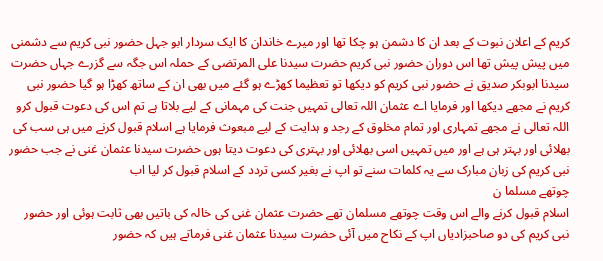کریم کے اعلان نبوت کے بعد ان کا دشمن ہو چکا تھا اور میرے خاندان کا ایک سردار ابو جہل حضور نبی کریم سے دشمنی میں پیش پیش تھا اس دوران حضور نبی کریم حضرت سیدنا علی المرتضی کے حملہ اس جگہ سے گزرے جہاں حضرت سیدنا ابوبکر صدیق نے حضور نبی کریم کو دیکھا تو تعظیما کھڑے ہو گئے میں بھی ان کے ساتھ کھڑا ہو گیا حضور نبی کریم نے مجھے دیکھا اور فرمایا اے عثمان اللہ تعالی تمہیں جنت کی مہمانی کے لیے بلاتا ہے تم اس کی دعوت قبول کرو اللہ تعالی نے مجھے تمہاری اور تمام مخلوق کے رجد و ہدایت کے لیے مبعوث فرمایا ہے اسلام قبول کرنے میں ہی سب کی بھلائی اور بہتر ہی ہے اور میں تمہیں اسی بھلائی اور بہتری کی دعوت دیتا ہوں حضرت سیدنا عثمان غنی نے جب حضور نبی کریم کی زبان مبارک سے یہ کلمات سنے تو اپ نے بغیر کسی تردد کے اسلام قبول کر لیا اب
چوتھے مسلما ن
اسلام قبول کرنے والے اس وقت چوتھے مسلمان تھے حضرت عثمان غنی کی خالہ کی باتیں بھی ثابت ہوئی اور حضور نبی کریم کی دو صاحبزادیاں اپ کے نکاح میں آئی حضرت سیدنا عثمان غنی فرماتے ہیں کہ حضور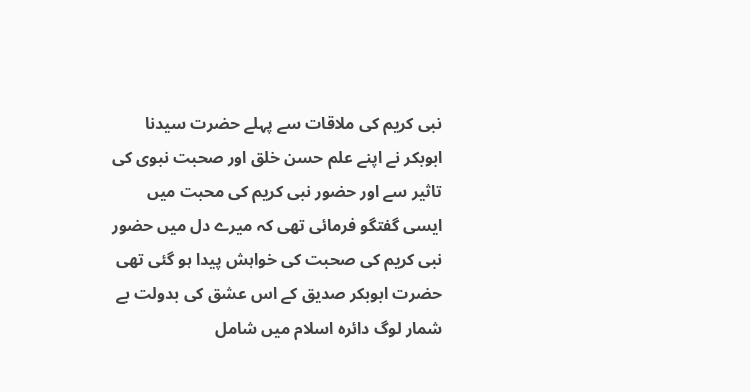نبی کریم کی ملاقات سے پہلے حضرت سیدنا ابوبکر نے اپنے علم حسن خلق اور صحبت نبوی کی تاثیر سے اور حضور نبی کریم کی محبت میں ایسی گفتگو فرمائی تھی کہ میرے دل میں حضور نبی کریم کی صحبت کی خواہش پیدا ہو گئی تھی حضرت ابوبکر صدیق کے اس عشق کی بدولت بے شمار لوگ دائرہ اسلام میں شامل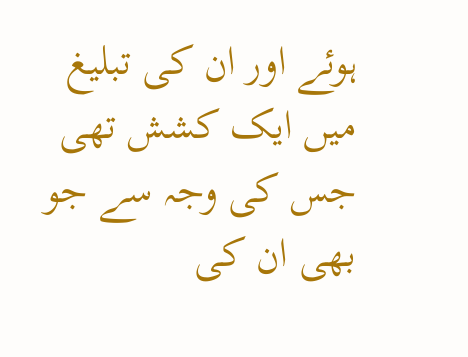ہوئے اور ان کی تبلیغ میں ایک کشش تھی جس کی وجہ سے جو بھی ان کی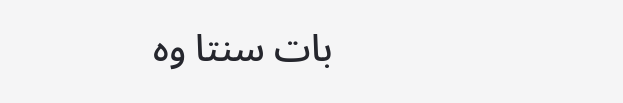بات سنتا وہ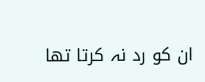ان کو رد نہ کرتا تھا